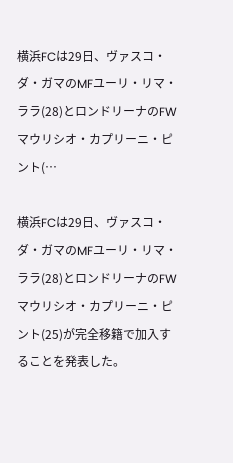横浜FCは29日、ヴァスコ・ダ・ガマのMFユーリ・リマ・ララ(28)とロンドリーナのFWマウリシオ・カプリーニ・ピント(…

横浜FCは29日、ヴァスコ・ダ・ガマのMFユーリ・リマ・ララ(28)とロンドリーナのFWマウリシオ・カプリーニ・ピント(25)が完全移籍で加入することを発表した。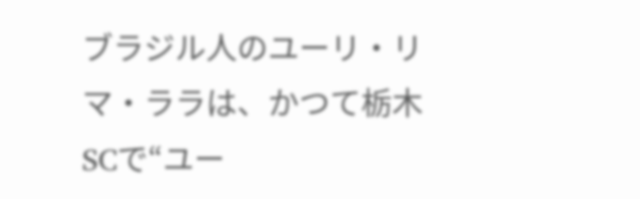ブラジル人のユーリ・リマ・ララは、かつて栃木SCで“ユー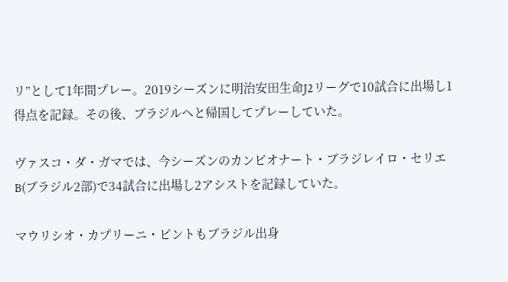リ”として1年間プレー。2019シーズンに明治安田生命J2リーグで10試合に出場し1得点を記録。その後、ブラジルへと帰国してプレーしていた。

ヴァスコ・ダ・ガマでは、今シーズンのカンピオナート・ブラジレイロ・セリエB(ブラジル2部)で34試合に出場し2アシストを記録していた。

マウリシオ・カプリーニ・ピントもブラジル出身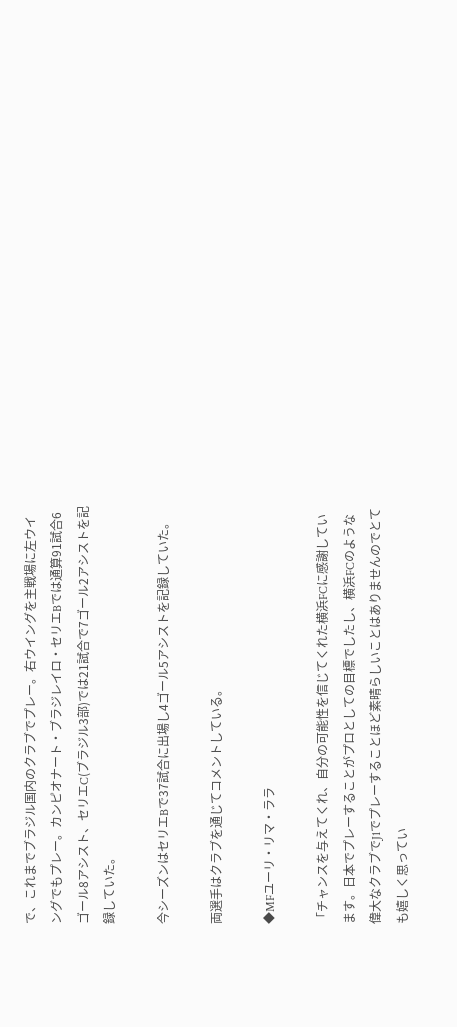で、これまでブラジル国内のクラブでプレー。右ウイングを主戦場に左ウイングでもプレー。カンピオナート・ブラジレイロ・セリエBでは通算91試合6ゴール8アシスト、セリエC(ブラジル3部)では21試合で7ゴール2アシストを記録していた。

今シーズンはセリエBで37試合に出場し4ゴール5アシストを記録していた。

両選手はクラブを通じてコメントしている。

◆MFユーリ・リマ・ララ

「チャンスを与えてくれ、自分の可能性を信じてくれた横浜FCに感謝しています。日本でプレーすることがプロとしての目標でしたし、横浜FCのような偉大なクラブでJ1でプレーすることほど素晴らしいことはありませんのでとても嬉しく思ってい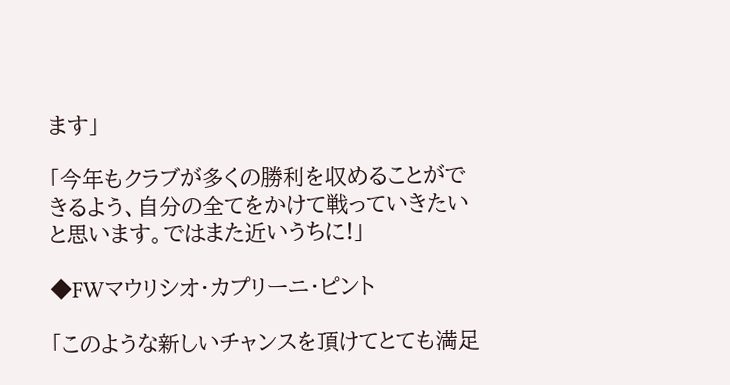ます」

「今年もクラブが多くの勝利を収めることができるよう、自分の全てをかけて戦っていきたいと思います。ではまた近いうちに!」

◆FWマウリシオ・カプリーニ・ピント

「このような新しいチャンスを頂けてとても満足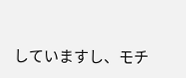していますし、モチ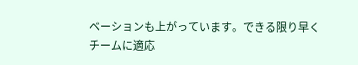ベーションも上がっています。できる限り早くチームに適応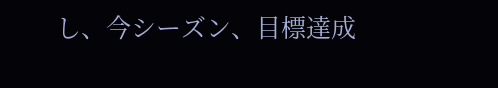し、今シーズン、目標達成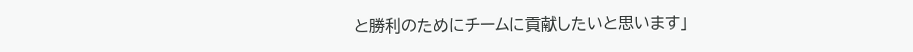と勝利のためにチームに貢献したいと思います」